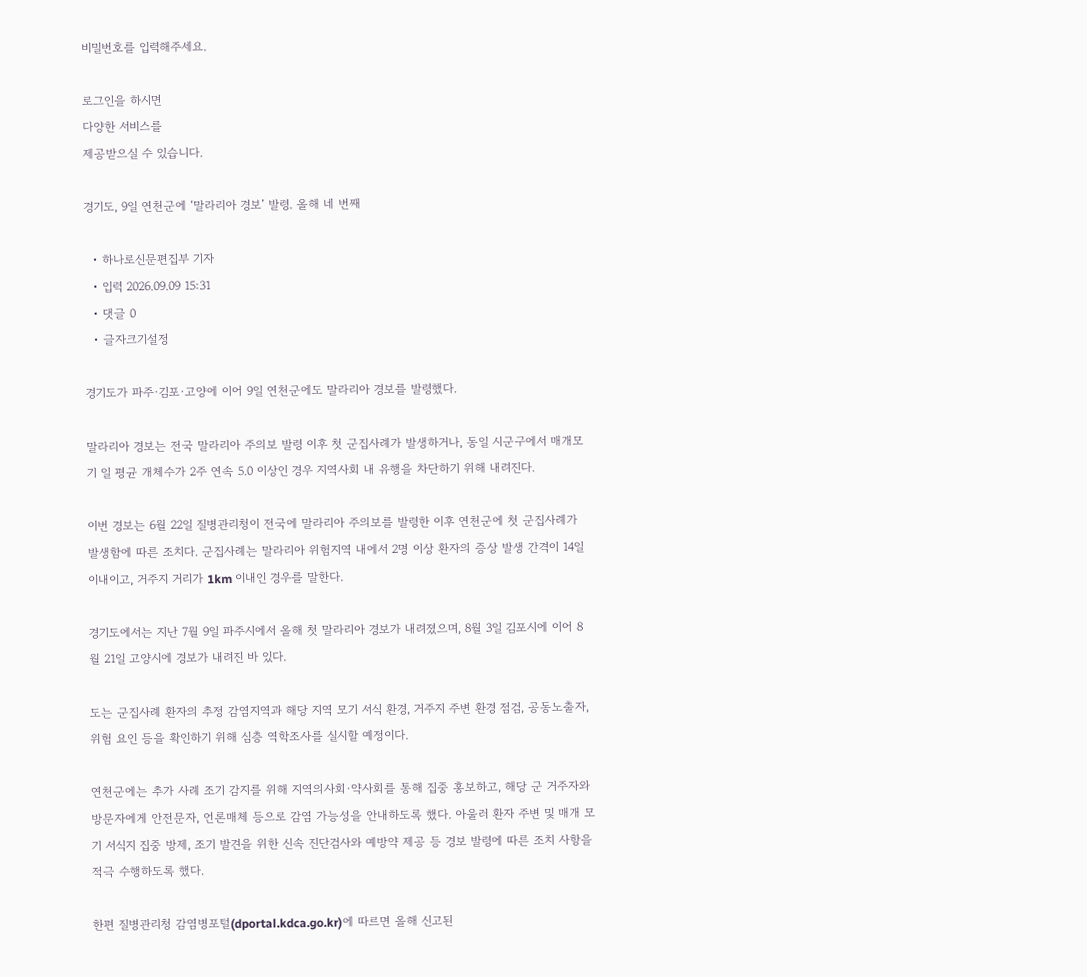비밀번호를 입력해주세요.

로그인을 하시면
다양한 서비스를
제공받으실 수 있습니다.

경기도, 9일 연천군에 ‘말라리아 경보’ 발령. 올해 네 번째

  • 하나로신문편집부 기자
  • 입력 2026.09.09 15:31
  • 댓글 0
  • 글자크기설정

경기도가 파주·김포·고양에 이어 9일 연천군에도 말라리아 경보를 발령했다.

말라리아 경보는 전국 말라리아 주의보 발령 이후 첫 군집사례가 발생하거나, 동일 시군구에서 매개모기 일 평균 개체수가 2주 연속 5.0 이상인 경우 지역사회 내 유행을 차단하기 위해 내려진다.

이번 경보는 6월 22일 질병관리청이 전국에 말라리아 주의보를 발령한 이후 연천군에 첫 군집사례가 발생함에 따른 조치다. 군집사례는 말라리아 위험지역 내에서 2명 이상 환자의 증상 발생 간격이 14일 이내이고, 거주지 거리가 1km 이내인 경우를 말한다.

경기도에서는 지난 7월 9일 파주시에서 올해 첫 말라리아 경보가 내려졌으며, 8월 3일 김포시에 이어 8월 21일 고양시에 경보가 내려진 바 있다.

도는 군집사례 환자의 추정 감염지역과 해당 지역 모기 서식 환경, 거주지 주변 환경 점검, 공동노출자, 위험 요인 등을 확인하기 위해 심층 역학조사를 실시할 예정이다.

연천군에는 추가 사례 조기 감지를 위해 지역의사회·약사회를 통해 집중 홍보하고, 해당 군 거주자와 방문자에게 안전문자, 언론매체 등으로 감염 가능성을 안내하도록 했다. 아울러 환자 주변 및 매개 모기 서식지 집중 방제, 조기 발견을 위한 신속 진단검사와 예방약 제공 등 경보 발령에 따른 조치 사항을 적극 수행하도록 했다.

한편 질병관리청 감염병포털(dportal.kdca.go.kr)에 따르면 올해 신고된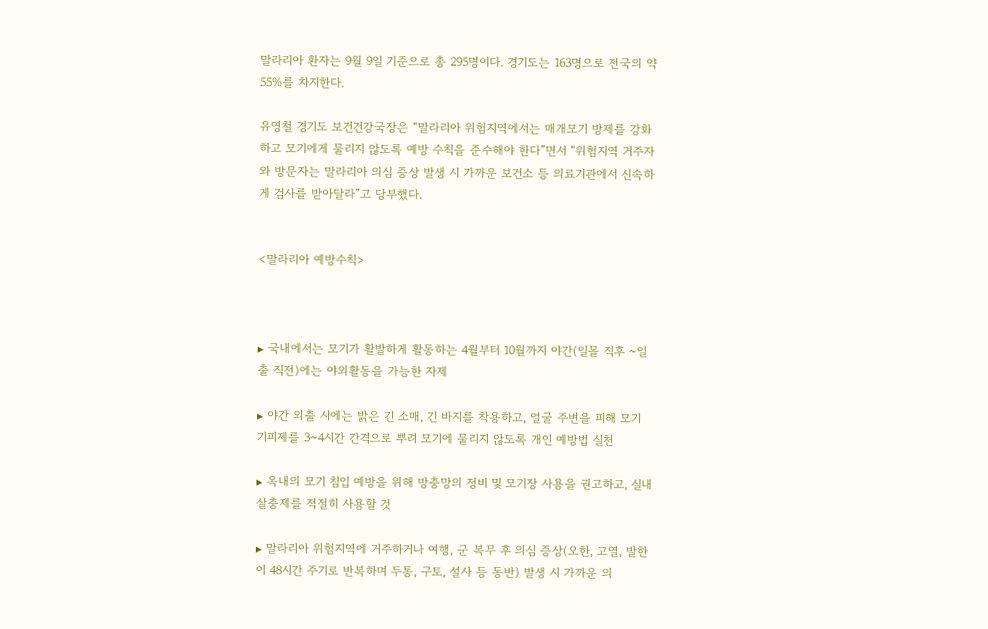말라리아 환자는 9월 9일 기준으로 총 295명이다. 경기도는 163명으로 전국의 약 55%를 차지한다.

유영철 경기도 보건건강국장은 “말라리아 위험지역에서는 매개모기 방제를 강화하고 모기에게 물리지 않도록 예방 수칙을 준수해야 한다”면서 “위험지역 거주자와 방문자는 말라리아 의심 증상 발생 시 가까운 보건소 등 의료기관에서 신속하게 검사를 받아달라”고 당부했다.


<말라리아 예방수칙>



▸ 국내에서는 모기가 활발하게 활동하는 4월부터 10월까지 야간(일몰 직후 ~일출 직전)에는 야외활동을 가능한 자제

▸ 야간 외출 시에는 밝은 긴 소매, 긴 바지를 착용하고, 얼굴 주변을 피해 모기 기피제를 3~4시간 간격으로 뿌려 모기에 물리지 않도록 개인 예방법 실천

▸ 옥내의 모기 침입 예방을 위해 방충망의 정비 및 모기장 사용을 권고하고, 실내 살충제를 적절히 사용할 것

▸ 말라리아 위험지역에 거주하거나 여행, 군 복무 후 의심 증상(오한, 고열, 발한이 48시간 주기로 반복하며 두통, 구토, 설사 등 동반) 발생 시 가까운 의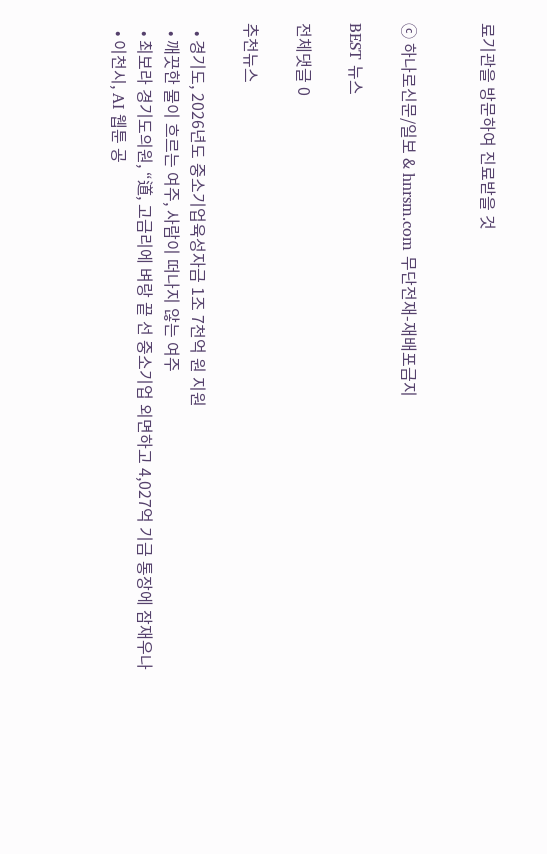료기관을 방문하여 진료받을 것


ⓒ 하나로신문/일보 & hnrsm.com 무단전재-재배포금지

BEST 뉴스

전체댓글 0

추천뉴스

  • 경기도, 2026년도 중소기업육성자금 1조 7천억 원 지원
  • 깨끗한 물이 흐르는 여주, 사람이 떠나지 않는 여주
  • 최보라 경기도의원, “道, 고금리에 벼랑 끝 선 중소기업 외면하고 4,027억 기금 통장에 잠재우나
  • 이천시, AI 웹툰 공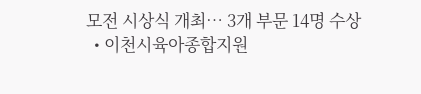모전 시상식 개최… 3개 부문 14명 수상
  • 이천시육아종합지원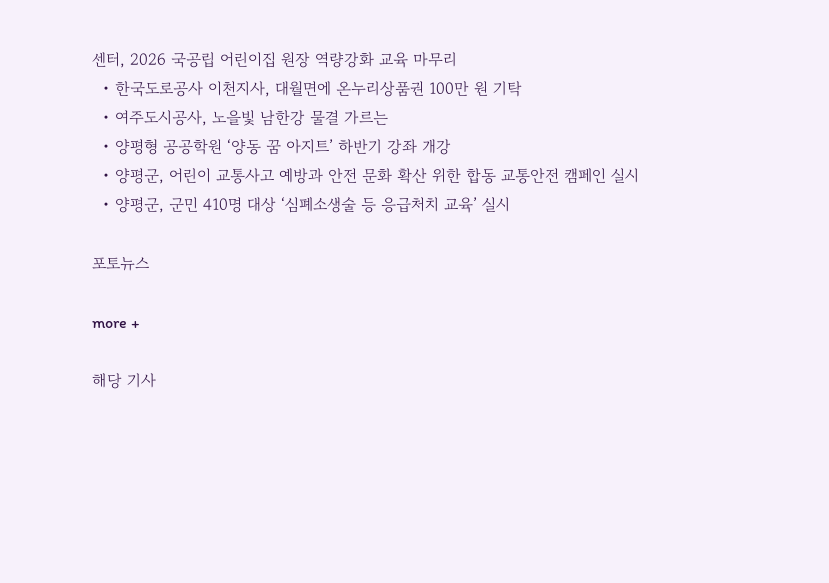센터, 2026 국공립 어린이집 원장 역량강화 교육 마무리
  • 한국도로공사 이천지사, 대월면에 온누리상품권 100만 원 기탁
  • 여주도시공사, 노을빛 남한강 물결 가르는
  • 양평형 공공학원 ‘양동 꿈 아지트’ 하반기 강좌 개강
  • 양평군, 어린이 교통사고 예방과 안전 문화 확산 위한 합동 교통안전 캠페인 실시
  • 양평군, 군민 410명 대상 ‘심폐소생술 등 응급처치 교육’ 실시

포토뉴스

more +

해당 기사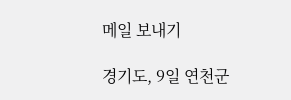메일 보내기

경기도, 9일 연천군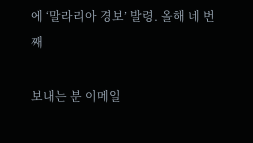에 ‘말라리아 경보’ 발령. 올해 네 번째

보내는 분 이메일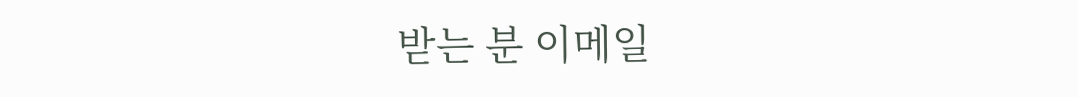받는 분 이메일